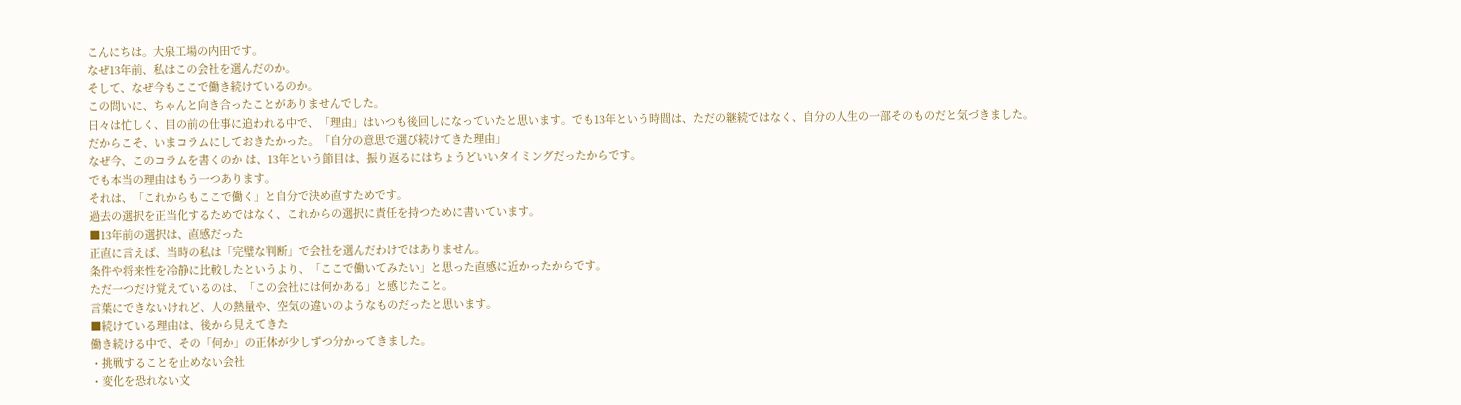こんにちは。大泉工場の内田です。
なぜ13年前、私はこの会社を選んだのか。
そして、なぜ今もここで働き続けているのか。
この問いに、ちゃんと向き合ったことがありませんでした。
日々は忙しく、目の前の仕事に追われる中で、「理由」はいつも後回しになっていたと思います。でも13年という時間は、ただの継続ではなく、自分の人生の一部そのものだと気づきました。
だからこそ、いまコラムにしておきたかった。「自分の意思で選び続けてきた理由」
なぜ今、このコラムを書くのか は、13年という節目は、振り返るにはちょうどいいタイミングだったからです。
でも本当の理由はもう一つあります。
それは、「これからもここで働く」と自分で決め直すためです。
過去の選択を正当化するためではなく、これからの選択に責任を持つために書いています。
■13年前の選択は、直感だった
正直に言えば、当時の私は「完璧な判断」で会社を選んだわけではありません。
条件や将来性を冷静に比較したというより、「ここで働いてみたい」と思った直感に近かったからです。
ただ一つだけ覚えているのは、「この会社には何かある」と感じたこと。
言葉にできないけれど、人の熱量や、空気の違いのようなものだったと思います。
■続けている理由は、後から見えてきた
働き続ける中で、その「何か」の正体が少しずつ分かってきました。
・挑戦することを止めない会社
・変化を恐れない文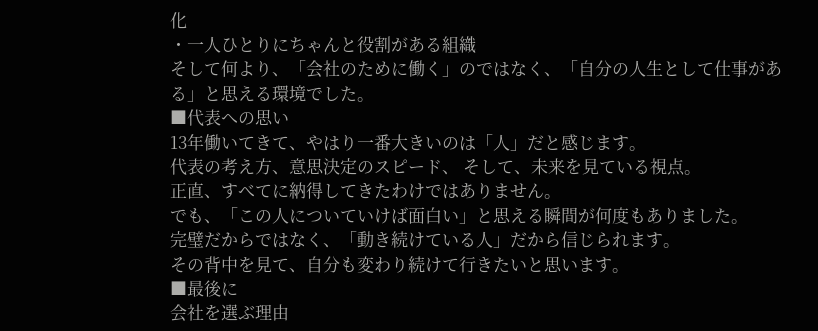化
・一人ひとりにちゃんと役割がある組織
そして何より、「会社のために働く」のではなく、「自分の人生として仕事がある」と思える環境でした。
■代表への思い
13年働いてきて、やはり一番大きいのは「人」だと感じます。
代表の考え方、意思決定のスピード、 そして、未来を見ている視点。
正直、すべてに納得してきたわけではありません。
でも、「この人についていけば面白い」と思える瞬間が何度もありました。
完璧だからではなく、「動き続けている人」だから信じられます。
その背中を見て、自分も変わり続けて行きたいと思います。
■最後に
会社を選ぶ理由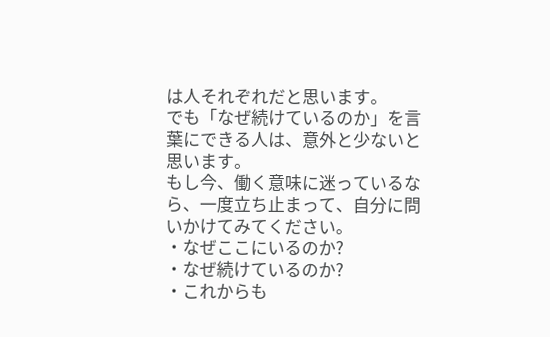は人それぞれだと思います。
でも「なぜ続けているのか」を言葉にできる人は、意外と少ないと思います。
もし今、働く意味に迷っているなら、一度立ち止まって、自分に問いかけてみてください。
・なぜここにいるのか?
・なぜ続けているのか?
・これからも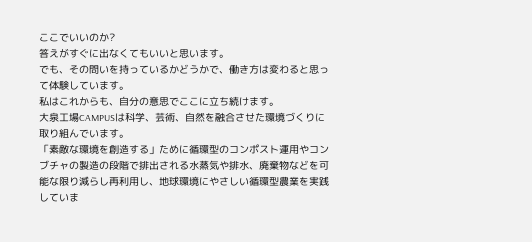ここでいいのか?
答えがすぐに出なくてもいいと思います。
でも、その問いを持っているかどうかで、働き方は変わると思って体験しています。
私はこれからも、自分の意思でここに立ち続けます。
大泉工場CAMPUSは科学、芸術、自然を融合させた環境づくりに取り組んでいます。
「素敵な環境を創造する」ために循環型のコンポスト運用やコンブチャの製造の段階で排出される水蒸気や排水、廃棄物などを可能な限り減らし再利用し、地球環境にやさしい循環型農業を実践していま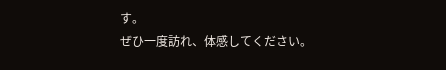す。
ぜひ一度訪れ、体感してください。